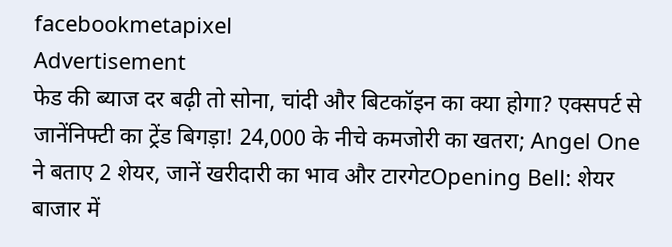facebookmetapixel
Advertisement
फेड की ब्याज दर बढ़ी तो सोना, चांदी और बिटकॉइन का क्या होगा? एक्सपर्ट से जानेंनिफ्टी का ट्रेंड बिगड़ा! 24,000 के नीचे कमजोरी का खतरा; Angel One ने बताए 2 शेयर, जानें खरीदारी का भाव और टारगेटOpening Bell: शेयर बाजार में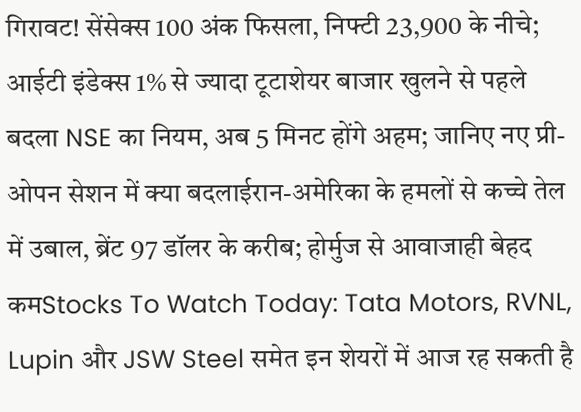गिरावट! सेंसेक्स 100 अंक फिसला, निफ्टी 23,900 के नीचे; आईटी इंडेक्स 1% से ज्यादा टूटाशेयर बाजार खुलने से पहले बदला NSE का नियम, अब 5 मिनट होंगे अहम; जानिए नए प्री-ओपन सेशन में क्या बदलाईरान-अमेरिका के हमलों से कच्चे तेल में उबाल, ब्रेंट 97 डॉलर के करीब; होर्मुज से आवाजाही बेहद कमStocks To Watch Today: Tata Motors, RVNL, Lupin और JSW Steel समेत इन शेयरों में आज रह सकती है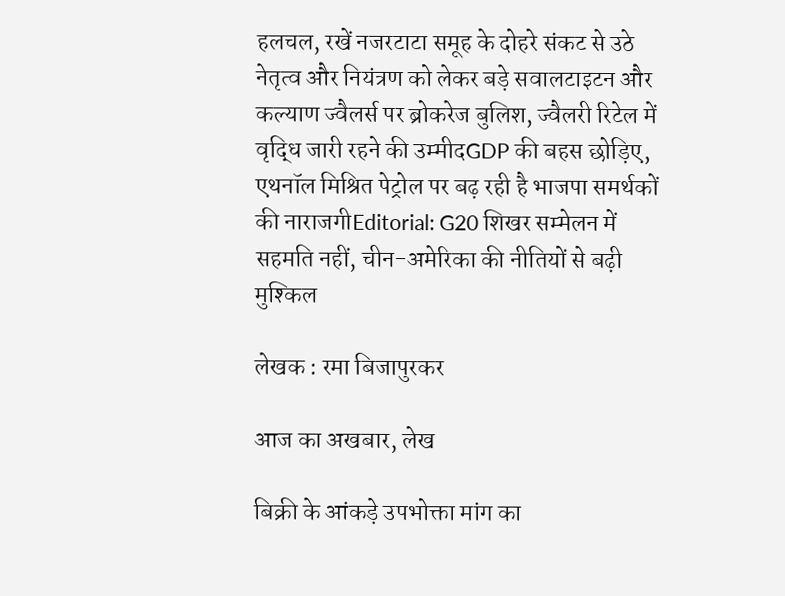हलचल, रखें नजरटाटा समूह के दोहरे संकट से उठे नेतृत्व और नियंत्रण को लेकर बड़े सवालटाइटन और कल्याण ज्वैलर्स पर ब्रोकरेज बुलिश, ज्वैलरी रिटेल में वृद्धि जारी रहने की उम्मीदGDP की बहस छोड़िए, एथनॉल मिश्रित पेट्रोल पर बढ़ रही है भाजपा समर्थकों की नाराजगीEditorial: G20 शिखर सम्मेलन में सहमति नहीं, चीन-अमेरिका की नीतियों से बढ़ी मुश्किल

लेखक : रमा बिजापुरकर

आज का अखबार, लेख

बिक्री के आंकड़े उपभोक्ता मांग का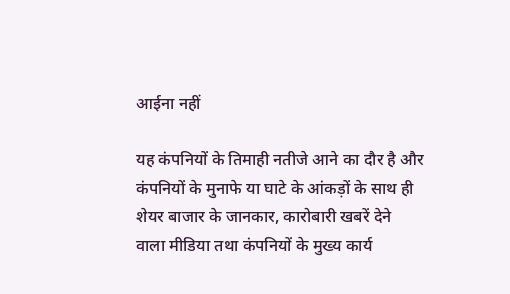आईना नहीं

यह कंपनियों के तिमाही नतीजे आने का दौर है और कंपनियों के मुनाफे या घाटे के आंकड़ों के साथ ही शेयर बाजार के जानकार, कारोबारी खबरें देने वाला मीडिया तथा कंपनियों के मुख्य कार्य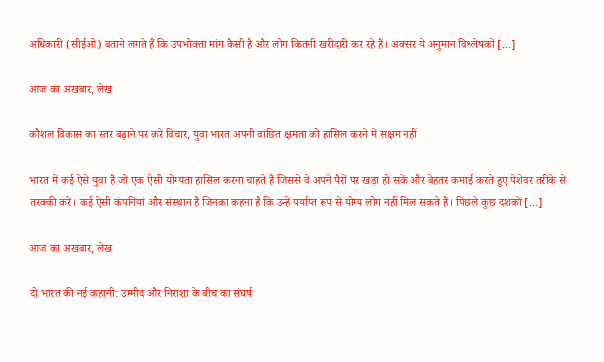अधिकारी (सीईओ) बताने लगते हैं कि उपभोक्ता मांग कैसी है और लोग कितनी खरीदारी कर रहे हैं। अक्सर ये अनुमान विश्लेषकों […]

आज का अखबार, लेख

कौशल विकास का स्तर बढ़ाने पर करें विचार, युवा भारत अपनी वांछित क्षमता को हासिल करने में सक्षम नहीं

भारत में कई ऐसे युवा हैं जो एक ऐसी योग्यता हासिल करना चाहते हैं जिससे वे अपने पैरों पर खड़ा हो सकें और बेहतर कमाई करते हुए पेशेवर तरीके से तरक्की करें। कई ऐसी कंपनियां और संस्थान हैं जिनका कहना है कि उन्हें पर्याप्त रूप से योग्य लोग नहीं मिल सकते हैं। पिछले कुछ दशकों […]

आज का अखबार, लेख

दो भारत की नई कहानी: उम्मीद और निराशा के बीच का संघर्ष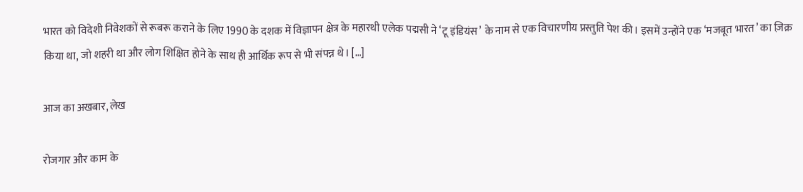भारत को विदेशी निवेशकों से रूबरू कराने के लिए 1990 के दशक में विज्ञापन क्षेत्र के महारथी एलेक पद्मसी ने ‘टू इंडियंस’ के नाम से एक विचारणीय प्रस्तुति पेश की। इसमें उन्होंने एक ‘मजबूत भारत’ का ज़िक्र किया था, जो शहरी था और लोग शिक्षित होने के साथ ही आर्थिक रूप से भी संपन्न थे। […]

आज का अखबार, लेख

रोजगार और काम के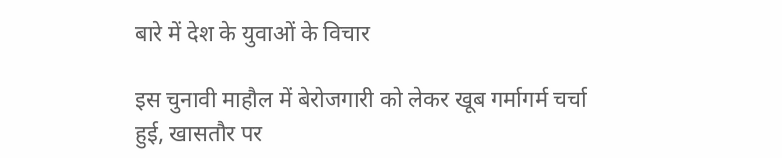बारे में देश के युवाओं के विचार

इस चुनावी माहौल में बेरोजगारी को लेकर खूब गर्मागर्म चर्चा हुई, खासतौर पर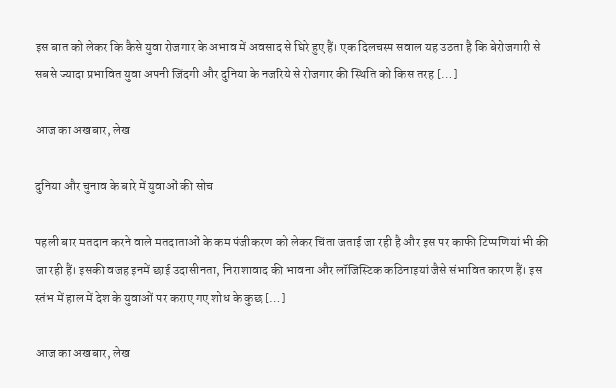इस बात को लेकर कि कैसे युवा रोजगार के अभाव में अवसाद से घिरे हुए हैं। एक दिलचस्प सवाल यह उठता है कि बेरोजगारी से सबसे ज्यादा प्रभावित युवा अपनी जिंदगी और दुनिया के नजरिये से रोजगार की स्थिति को किस तरह […]

आज का अखबार, लेख

दुनिया और चुनाव के बारे में युवाओं की सोच

पहली बार मतदान करने वाले मतदाताओं के कम पंजीकरण को लेकर चिंता जताई जा रही है और इस पर काफी टिप्पणियां भी की जा रही हैं। इसकी वजह इनमें छाई उदासीनता, निराशावाद की भावना और लॉजिस्टिक कठिनाइयां जैसे संभावित कारण हैं। इस स्तंभ में हाल में देश के युवाओं पर कराए गए शोध के कुछ […]

आज का अखबार, लेख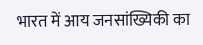भारत में आय जनसांख्यिकी का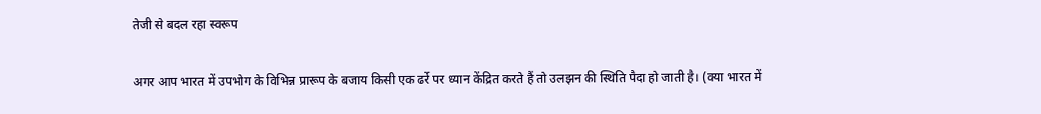तेजी से बदल रहा स्वरूप

अगर आप भारत में उपभोग के विभिन्न प्रारूप के बजाय किसी एक ढर्रे पर ध्यान केंद्रित करते हैं तो उलझन की स्थिति पैदा हो जाती है। (क्या भारत में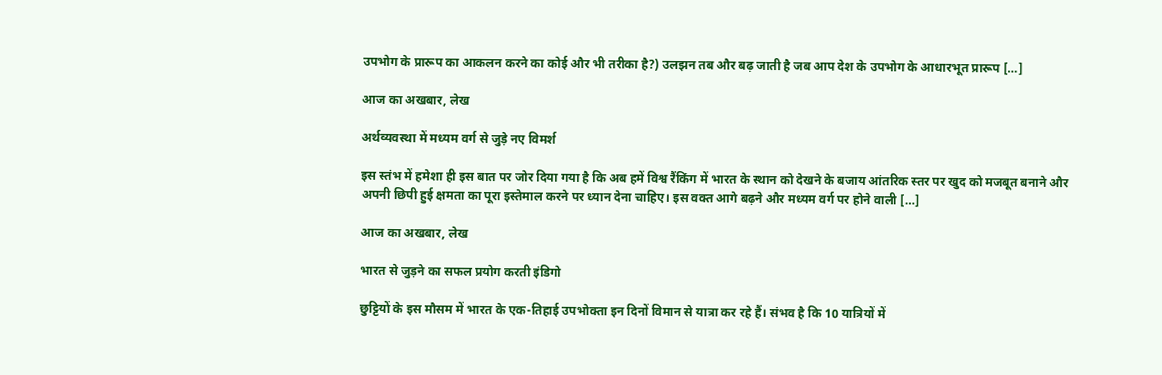उपभोग के प्रारूप का आकलन करने का कोई और भी तरीका है?) उलझन तब और बढ़ जाती है जब आप देश के उपभोग के आधारभूत प्रारूप […]

आज का अखबार, लेख

अर्थव्यवस्था में मध्यम वर्ग से जुड़े नए विमर्श

इस स्तंभ में हमेशा ही इस बात पर जोर दिया गया है कि अब हमें विश्व रैंकिंग में भारत के स्थान को देखने के बजाय आंतरिक स्तर पर खुद को मजबूत बनाने और अपनी छिपी हुई क्षमता का पूरा इस्तेमाल करने पर ध्यान देना चाहिए। इस वक्त आगे बढ़ने और मध्यम वर्ग पर होने वाली […]

आज का अखबार, लेख

भारत से जुड़ने का सफल प्रयोग करती इंडिगो

छुट्टियों के इस मौसम में भारत के एक-तिहाई उपभोक्ता इन दिनों विमान से यात्रा कर रहे हैं। संभव है कि 10 यात्रियों में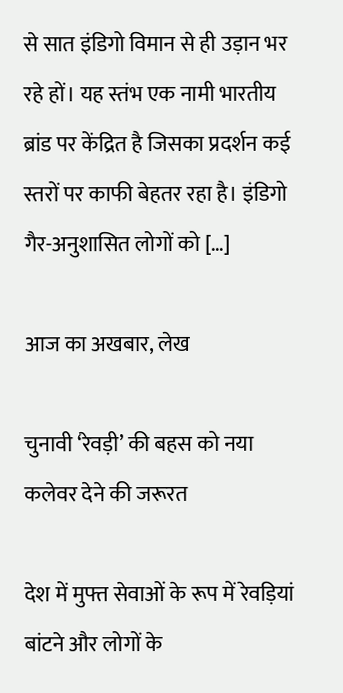से सात इंडिगो विमान से ही उड़ान भर रहे हों। यह स्तंभ एक नामी भारतीय ब्रांड पर केंद्रित है जिसका प्रदर्शन कई स्तरों पर काफी बेहतर रहा है। इंडिगो गैर-अनुशासित लोगों को […]

आज का अखबार, लेख

चुनावी ‘रेवड़ी’ की बहस को नया कलेवर देने की जरूरत

देश में मुफ्त सेवाओं के रूप में रेवड़ियां बांटने और लोगों के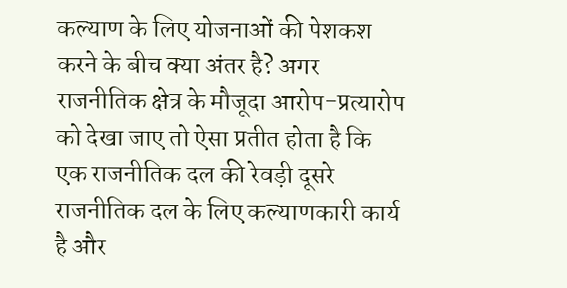कल्याण के लिए योजनाओं की पेशकश करने के बीच क्या अंतर है? अगर राजनीतिक क्षेत्र के मौजूदा आरोप-प्रत्यारोप को देखा जाए तो ऐसा प्रतीत होता है कि एक राजनीतिक दल की रेवड़ी दूसरे राजनीतिक दल के लिए कल्याणकारी कार्य है और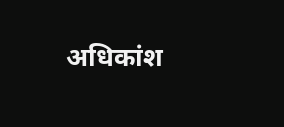अधिकांश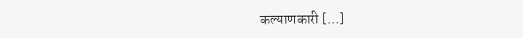कल्याणकारी […]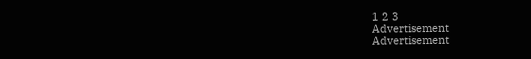1 2 3
Advertisement
Advertisement